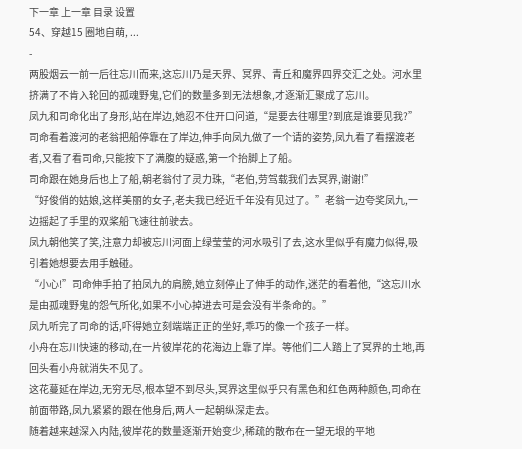下一章 上一章 目录 设置
54、穿越15 圈地自萌, ...
-
两股烟云一前一后往忘川而来,这忘川乃是天界、冥界、青丘和魔界四界交汇之处。河水里挤满了不肯入轮回的孤魂野鬼,它们的数量多到无法想象,才逐渐汇聚成了忘川。
凤九和司命化出了身形,站在岸边,她忍不住开口问道,“是要去往哪里?到底是谁要见我?”
司命看着渡河的老翁把船停靠在了岸边,伸手向凤九做了一个请的姿势,凤九看了看摆渡老者,又看了看司命,只能按下了满腹的疑惑,第一个抬脚上了船。
司命跟在她身后也上了船,朝老翁付了灵力珠,“老伯,劳驾载我们去冥界,谢谢!”
“好俊俏的姑娘,这样美丽的女子,老夫我已经近千年没有见过了。”老翁一边夸奖凤九,一边摇起了手里的双桨船飞速往前驶去。
凤九朝他笑了笑,注意力却被忘川河面上绿莹莹的河水吸引了去,这水里似乎有魔力似得,吸引着她想要去用手触碰。
“小心!”司命伸手拍了拍凤九的肩膀,她立刻停止了伸手的动作,迷茫的看着他,“这忘川水是由孤魂野鬼的怨气所化,如果不小心掉进去可是会没有半条命的。”
凤九听完了司命的话,吓得她立刻端端正正的坐好,乖巧的像一个孩子一样。
小舟在忘川快速的移动,在一片彼岸花的花海边上靠了岸。等他们二人踏上了冥界的土地,再回头看小舟就消失不见了。
这花蔓延在岸边,无穷无尽,根本望不到尽头,冥界这里似乎只有黑色和红色两种颜色,司命在前面带路,凤九紧紧的跟在他身后,两人一起朝纵深走去。
随着越来越深入内陆,彼岸花的数量逐渐开始变少,稀疏的散布在一望无垠的平地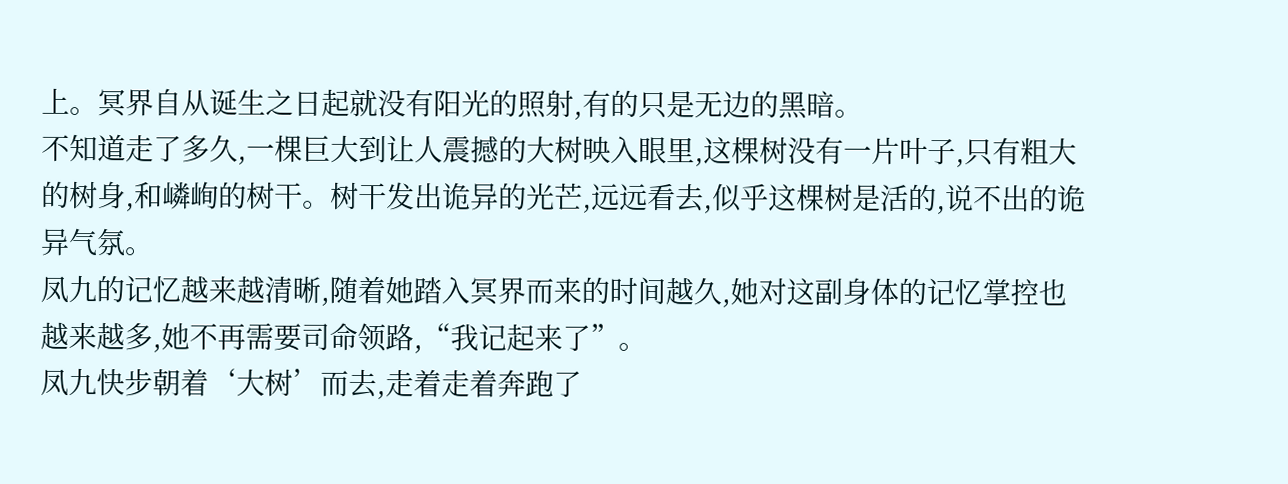上。冥界自从诞生之日起就没有阳光的照射,有的只是无边的黑暗。
不知道走了多久,一棵巨大到让人震撼的大树映入眼里,这棵树没有一片叶子,只有粗大的树身,和嶙峋的树干。树干发出诡异的光芒,远远看去,似乎这棵树是活的,说不出的诡异气氛。
凤九的记忆越来越清晰,随着她踏入冥界而来的时间越久,她对这副身体的记忆掌控也越来越多,她不再需要司命领路,“我记起来了”。
凤九快步朝着‘大树’而去,走着走着奔跑了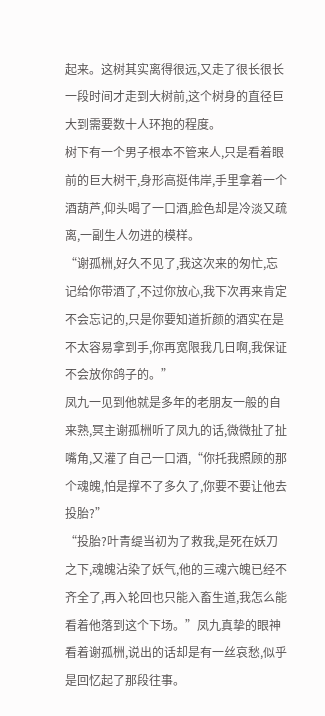起来。这树其实离得很远,又走了很长很长一段时间才走到大树前,这个树身的直径巨大到需要数十人环抱的程度。
树下有一个男子根本不管来人,只是看着眼前的巨大树干,身形高挺伟岸,手里拿着一个酒葫芦,仰头喝了一口酒,脸色却是冷淡又疏离,一副生人勿进的模样。
“谢孤栦,好久不见了,我这次来的匆忙,忘记给你带酒了,不过你放心,我下次再来肯定不会忘记的,只是你要知道折颜的酒实在是不太容易拿到手,你再宽限我几日啊,我保证不会放你鸽子的。”
凤九一见到他就是多年的老朋友一般的自来熟,冥主谢孤栦听了凤九的话,微微扯了扯嘴角,又灌了自己一口酒,“你托我照顾的那个魂魄,怕是撑不了多久了,你要不要让他去投胎?”
“投胎?叶青缇当初为了救我,是死在妖刀之下,魂魄沾染了妖气,他的三魂六魄已经不齐全了,再入轮回也只能入畜生道,我怎么能看着他落到这个下场。”凤九真挚的眼神看着谢孤栦,说出的话却是有一丝哀愁,似乎是回忆起了那段往事。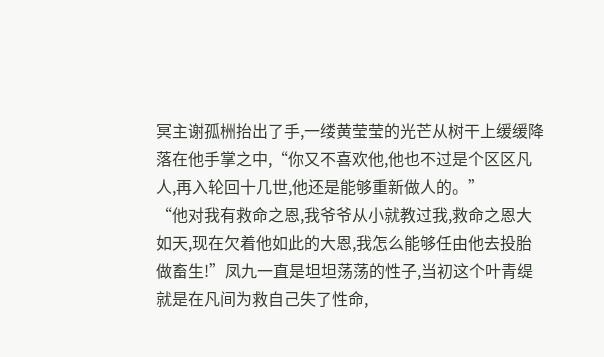冥主谢孤栦抬出了手,一缕黄莹莹的光芒从树干上缓缓降落在他手掌之中,“你又不喜欢他,他也不过是个区区凡人,再入轮回十几世,他还是能够重新做人的。”
“他对我有救命之恩,我爷爷从小就教过我,救命之恩大如天,现在欠着他如此的大恩,我怎么能够任由他去投胎做畜生!”凤九一直是坦坦荡荡的性子,当初这个叶青缇就是在凡间为救自己失了性命,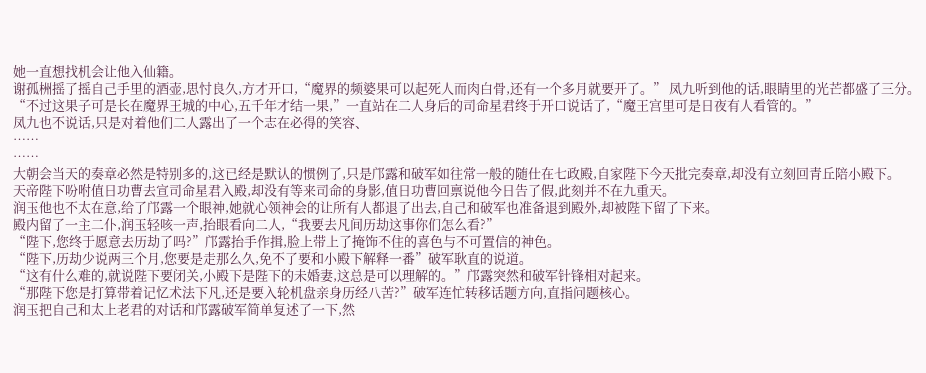她一直想找机会让他入仙籍。
谢孤栦摇了摇自己手里的酒壶,思忖良久,方才开口,“魔界的频婆果可以起死人而肉白骨,还有一个多月就要开了。” 凤九听到他的话,眼睛里的光芒都盛了三分。
“不过这果子可是长在魔界王城的中心,五千年才结一果,”一直站在二人身后的司命星君终于开口说话了,“魔王宫里可是日夜有人看管的。”
凤九也不说话,只是对着他们二人露出了一个志在必得的笑容、
……
……
大朝会当天的奏章必然是特别多的,这已经是默认的惯例了,只是邝露和破军如往常一般的随仕在七政殿,自家陛下今天批完奏章,却没有立刻回青丘陪小殿下。
天帝陛下吩咐值日功曹去宣司命星君入殿,却没有等来司命的身影,值日功曹回禀说他今日告了假,此刻并不在九重天。
润玉他也不太在意,给了邝露一个眼神,她就心领神会的让所有人都退了出去,自己和破军也准备退到殿外,却被陛下留了下来。
殿内留了一主二仆,润玉轻咳一声,抬眼看向二人,“我要去凡间历劫这事你们怎么看?”
“陛下,您终于愿意去历劫了吗?”邝露抬手作揖,脸上带上了掩饰不住的喜色与不可置信的神色。
“陛下,历劫少说两三个月,您要是走那么久,免不了要和小殿下解释一番”破军耿直的说道。
“这有什么难的,就说陛下要闭关,小殿下是陛下的未婚妻,这总是可以理解的。”邝露突然和破军针锋相对起来。
“那陛下您是打算带着记忆术法下凡,还是要入轮机盘亲身历经八苦?”破军连忙转移话题方向,直指问题核心。
润玉把自己和太上老君的对话和邝露破军简单复述了一下,然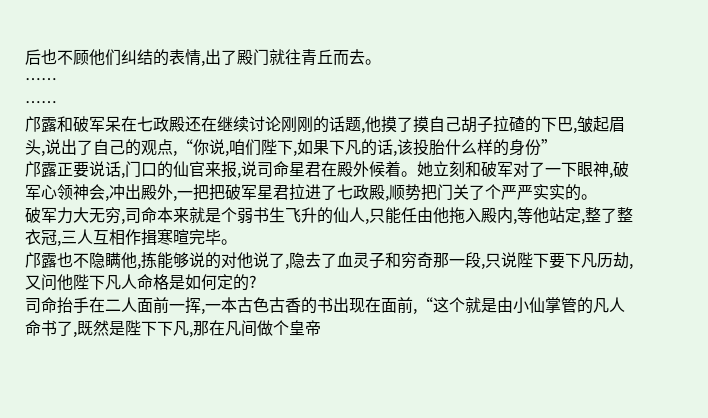后也不顾他们纠结的表情,出了殿门就往青丘而去。
……
……
邝露和破军呆在七政殿还在继续讨论刚刚的话题,他摸了摸自己胡子拉碴的下巴,皱起眉头,说出了自己的观点,“你说,咱们陛下,如果下凡的话,该投胎什么样的身份”
邝露正要说话,门口的仙官来报,说司命星君在殿外候着。她立刻和破军对了一下眼神,破军心领神会,冲出殿外,一把把破军星君拉进了七政殿,顺势把门关了个严严实实的。
破军力大无穷,司命本来就是个弱书生飞升的仙人,只能任由他拖入殿内,等他站定,整了整衣冠,三人互相作揖寒暄完毕。
邝露也不隐瞒他,拣能够说的对他说了,隐去了血灵子和穷奇那一段,只说陛下要下凡历劫,又问他陛下凡人命格是如何定的?
司命抬手在二人面前一挥,一本古色古香的书出现在面前,“这个就是由小仙掌管的凡人命书了,既然是陛下下凡,那在凡间做个皇帝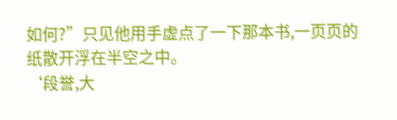如何?”只见他用手虚点了一下那本书,一页页的纸散开浮在半空之中。
‘段誉,大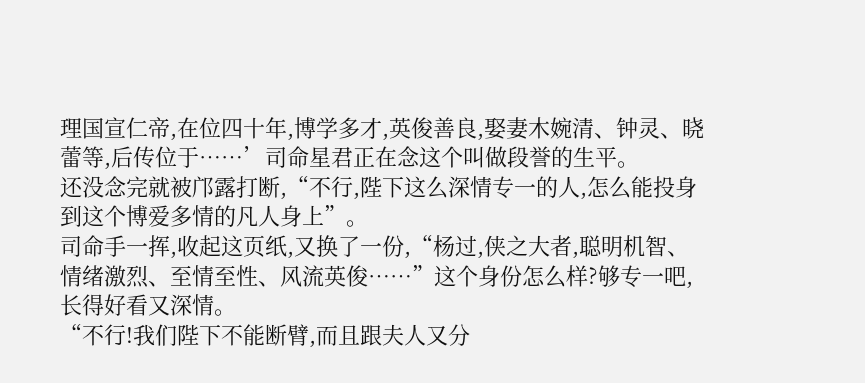理国宣仁帝,在位四十年,博学多才,英俊善良,娶妻木婉清、钟灵、晓蕾等,后传位于……’司命星君正在念这个叫做段誉的生平。
还没念完就被邝露打断,“不行,陛下这么深情专一的人,怎么能投身到这个博爱多情的凡人身上”。
司命手一挥,收起这页纸,又换了一份,“杨过,侠之大者,聪明机智、情绪激烈、至情至性、风流英俊……”这个身份怎么样?够专一吧,长得好看又深情。
“不行!我们陛下不能断臂,而且跟夫人又分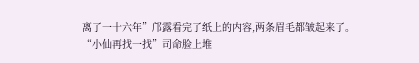离了一十六年”邝露看完了纸上的内容,两条眉毛都皱起来了。
“小仙再找一找”司命脸上堆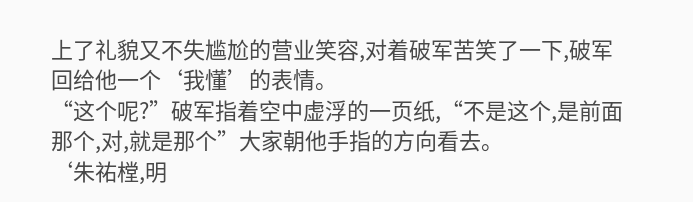上了礼貌又不失尴尬的营业笑容,对着破军苦笑了一下,破军回给他一个‘我懂’的表情。
“这个呢?”破军指着空中虚浮的一页纸,“不是这个,是前面那个,对,就是那个”大家朝他手指的方向看去。
‘朱祐樘,明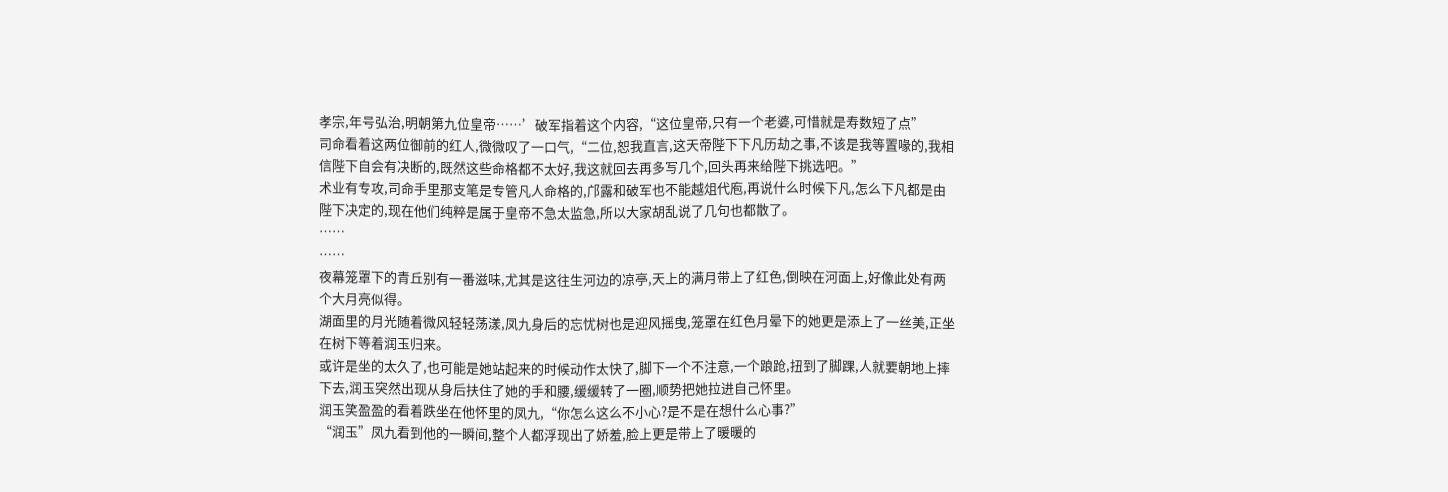孝宗,年号弘治,明朝第九位皇帝……’破军指着这个内容,“这位皇帝,只有一个老婆,可惜就是寿数短了点”
司命看着这两位御前的红人,微微叹了一口气,“二位,恕我直言,这天帝陛下下凡历劫之事,不该是我等置喙的,我相信陛下自会有决断的,既然这些命格都不太好,我这就回去再多写几个,回头再来给陛下挑选吧。”
术业有专攻,司命手里那支笔是专管凡人命格的,邝露和破军也不能越俎代庖,再说什么时候下凡,怎么下凡都是由陛下决定的,现在他们纯粹是属于皇帝不急太监急,所以大家胡乱说了几句也都散了。
……
……
夜幕笼罩下的青丘别有一番滋味,尤其是这往生河边的凉亭,天上的满月带上了红色,倒映在河面上,好像此处有两个大月亮似得。
湖面里的月光随着微风轻轻荡漾,凤九身后的忘忧树也是迎风摇曳,笼罩在红色月晕下的她更是添上了一丝美,正坐在树下等着润玉归来。
或许是坐的太久了,也可能是她站起来的时候动作太快了,脚下一个不注意,一个踉跄,扭到了脚踝,人就要朝地上摔下去,润玉突然出现从身后扶住了她的手和腰,缓缓转了一圈,顺势把她拉进自己怀里。
润玉笑盈盈的看着跌坐在他怀里的凤九,“你怎么这么不小心?是不是在想什么心事?”
“润玉”凤九看到他的一瞬间,整个人都浮现出了娇羞,脸上更是带上了暖暖的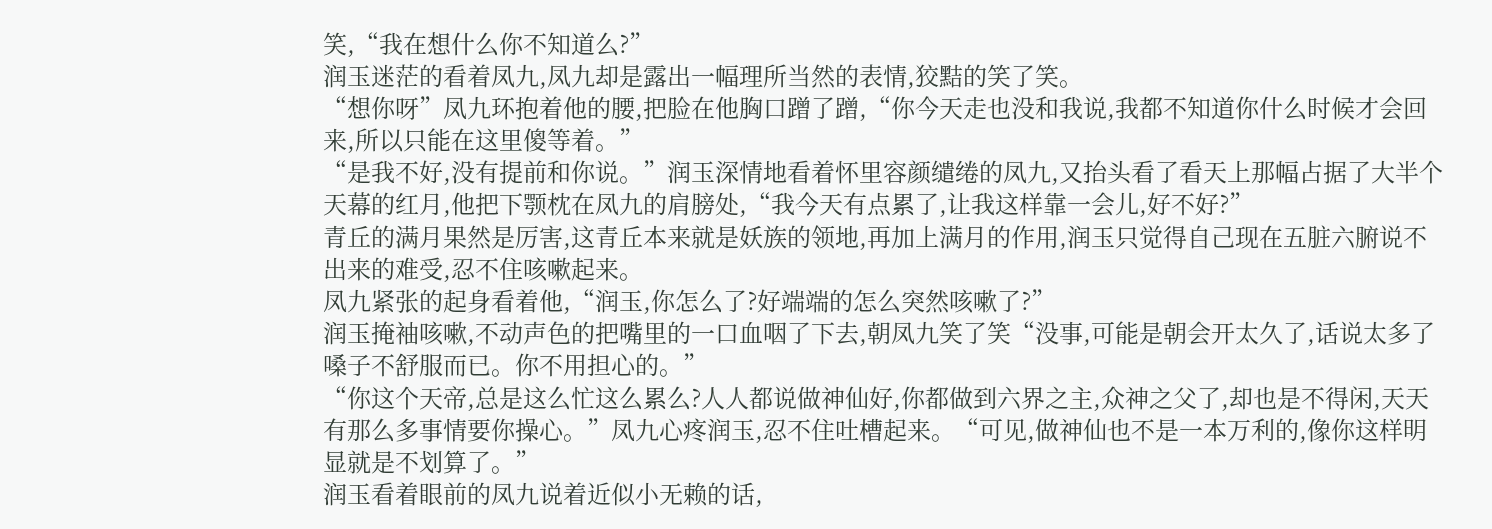笑,“我在想什么你不知道么?”
润玉迷茫的看着凤九,凤九却是露出一幅理所当然的表情,狡黠的笑了笑。
“想你呀”凤九环抱着他的腰,把脸在他胸口蹭了蹭,“你今天走也没和我说,我都不知道你什么时候才会回来,所以只能在这里傻等着。”
“是我不好,没有提前和你说。”润玉深情地看着怀里容颜缱绻的凤九,又抬头看了看天上那幅占据了大半个天幕的红月,他把下颚枕在凤九的肩膀处,“我今天有点累了,让我这样靠一会儿,好不好?”
青丘的满月果然是厉害,这青丘本来就是妖族的领地,再加上满月的作用,润玉只觉得自己现在五脏六腑说不出来的难受,忍不住咳嗽起来。
凤九紧张的起身看着他,“润玉,你怎么了?好端端的怎么突然咳嗽了?”
润玉掩袖咳嗽,不动声色的把嘴里的一口血咽了下去,朝凤九笑了笑“没事,可能是朝会开太久了,话说太多了嗓子不舒服而已。你不用担心的。”
“你这个天帝,总是这么忙这么累么?人人都说做神仙好,你都做到六界之主,众神之父了,却也是不得闲,天天有那么多事情要你操心。”凤九心疼润玉,忍不住吐槽起来。“可见,做神仙也不是一本万利的,像你这样明显就是不划算了。”
润玉看着眼前的凤九说着近似小无赖的话,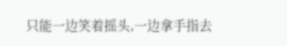只能一边笑着摇头,一边拿手指去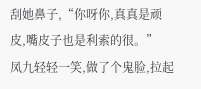刮她鼻子,“你呀你,真真是顽皮,嘴皮子也是利索的很。”
凤九轻轻一笑,做了个鬼脸,拉起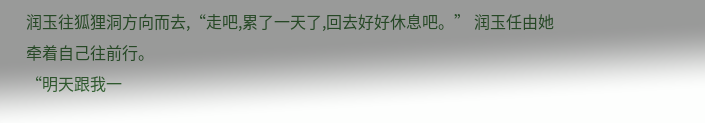润玉往狐狸洞方向而去,“走吧,累了一天了,回去好好休息吧。” 润玉任由她牵着自己往前行。
“明天跟我一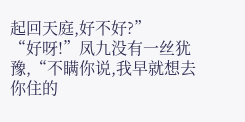起回天庭,好不好?”
“好呀!”凤九没有一丝犹豫,“不瞒你说,我早就想去你住的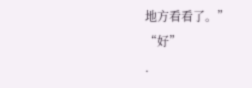地方看看了。”
“好”
.